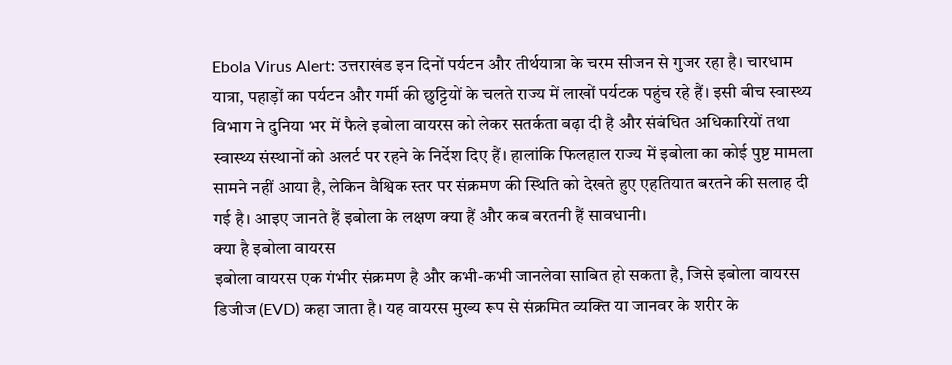Ebola Virus Alert: उत्तराखंड इन दिनों पर्यटन और तीर्थयात्रा के चरम सीजन से गुजर रहा है। चारधाम यात्रा, पहाड़ों का पर्यटन और गर्मी की छुट्टियों के चलते राज्य में लाखों पर्यटक पहुंच रहे हैं। इसी बीच स्वास्थ्य विभाग ने दुनिया भर में फैले इबोला वायरस को लेकर सतर्कता बढ़ा दी है और संबंधित अधिकारियों तथा स्वास्थ्य संस्थानों को अलर्ट पर रहने के निर्देश दिए हैं। हालांकि फिलहाल राज्य में इबोला का कोई पुष्ट मामला सामने नहीं आया है, लेकिन वैश्विक स्तर पर संक्रमण की स्थिति को देखते हुए एहतियात बरतने की सलाह दी गई है। आइए जानते हैं इबोला के लक्षण क्या हैं और कब बरतनी हैं सावधानी।
क्या है इबोला वायरस
इबोला वायरस एक गंभीर संक्रमण है और कभी-कभी जानलेवा साबित हो सकता है, जिसे इबोला वायरस डिजीज (EVD) कहा जाता है। यह वायरस मुख्य रूप से संक्रमित व्यक्ति या जानवर के शरीर के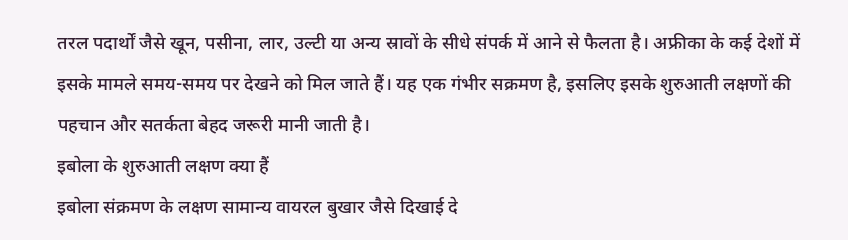तरल पदार्थों जैसे खून, पसीना, लार, उल्टी या अन्य स्रावों के सीधे संपर्क में आने से फैलता है। अफ्रीका के कई देशों में इसके मामले समय-समय पर देखने को मिल जाते हैं। यह एक गंभीर सक्रमण है, इसलिए इसके शुरुआती लक्षणों की पहचान और सतर्कता बेहद जरूरी मानी जाती है।
इबोला के शुरुआती लक्षण क्या हैं
इबोला संक्रमण के लक्षण सामान्य वायरल बुखार जैसे दिखाई दे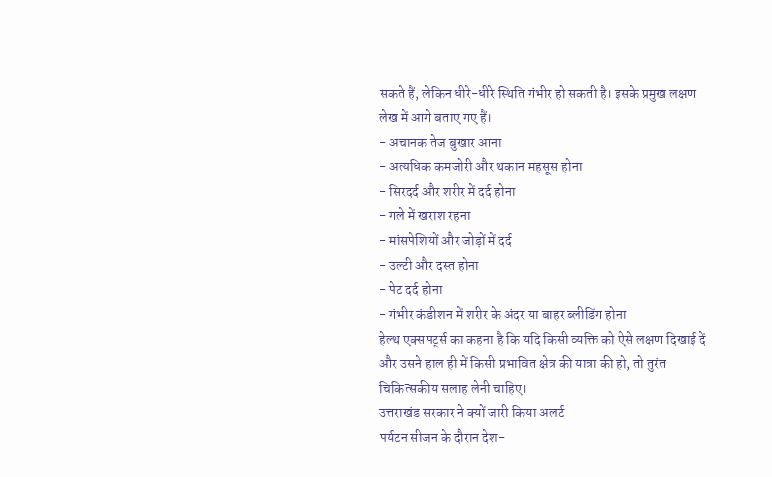सकते हैं, लेकिन धीरे-धीरे स्थिति गंभीर हो सकती है। इसके प्रमुख लक्षण लेख में आगे बताए गए हैं।
- अचानक तेज बुखार आना
- अत्यधिक कमजोरी और थकान महसूस होना
- सिरदर्द और शरीर में दर्द होना
- गले में खराश रहना
- मांसपेशियों और जोड़ों में दर्द
- उल्टी और दस्त होना
- पेट दर्द होना
- गंभीर कंडीशन में शरीर के अंदर या बाहर ब्लीडिंग होना
हेल्थ एक्सपर्ट्स का कहना है कि यदि किसी व्यक्ति को ऐसे लक्षण दिखाई दें और उसने हाल ही में किसी प्रभावित क्षेत्र की यात्रा की हो, तो तुरंत चिकित्सकीय सलाह लेनी चाहिए।
उत्तराखंड सरकार ने क्यों जारी किया अलर्ट
पर्यटन सीजन के दौरान देश-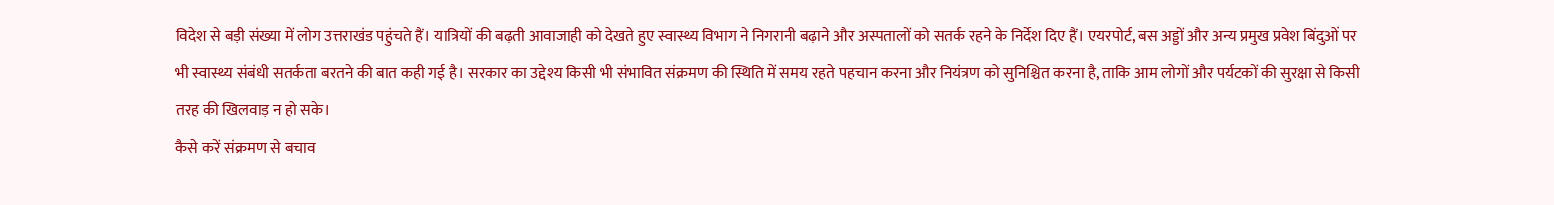विदेश से बड़ी संख्या में लोग उत्तराखंड पहुंचते हैं। यात्रियों की बढ़ती आवाजाही को देखते हुए स्वास्थ्य विभाग ने निगरानी बढ़ाने और अस्पतालों को सतर्क रहने के निर्देश दिए हैं। एयरपोर्ट, बस अड्डों और अन्य प्रमुख प्रवेश बिंदुओं पर भी स्वास्थ्य संबंधी सतर्कता बरतने की बात कही गई है। सरकार का उद्देश्य किसी भी संभावित संक्रमण की स्थिति में समय रहते पहचान करना और नियंत्रण को सुनिश्चित करना है, ताकि आम लोगों और पर्यटकों की सुरक्षा से किसी तरह की खिलवाड़ न हो सके।
कैसे करें संक्रमण से बचाव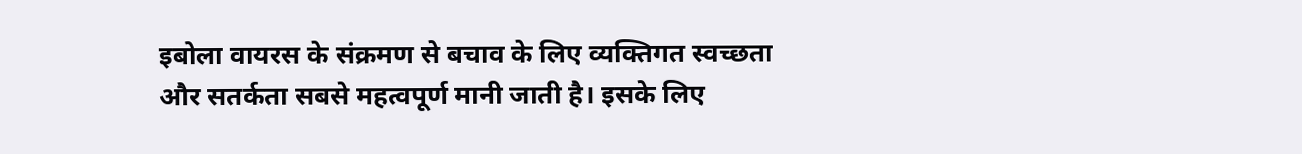इबोला वायरस के संक्रमण से बचाव के लिए व्यक्तिगत स्वच्छता और सतर्कता सबसे महत्वपूर्ण मानी जाती है। इसके लिए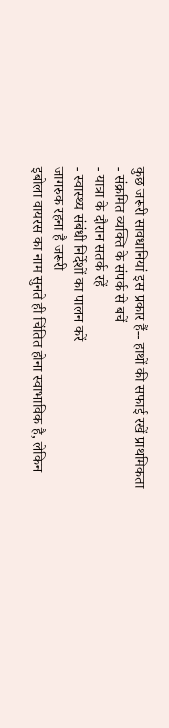कुछ जरूरी सावधानियां इस प्रकार हैं-- हाथों की सफाई रखें प्राथमिकता
- संक्रमित व्यक्ति के संपर्क से बचें
- यात्रा के दौरान सतर्क रहें
- स्वास्थ्य संबंधी निर्देशों का पालन करें
जागरुक रहना है जरूरी
इबोला वायरस का नाम सुनते ही चिंतित होना स्वाभाविक है, लेकिन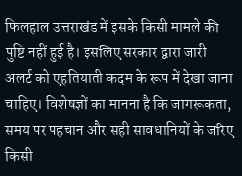फिलहाल उत्तराखंड में इसके किसी मामले की पुष्टि नहीं हुई है। इसलिए सरकार द्वारा जारी अलर्ट को एहतियाती कदम के रूप में देखा जाना चाहिए। विशेषज्ञों का मानना है कि जागरूकता, समय पर पहचान और सही सावधानियों के जरिए किसी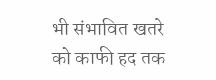भी संभावित खतरे को काफी हद तक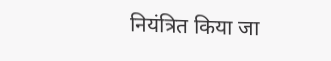नियंत्रित किया जा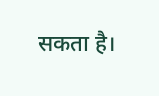सकता है।